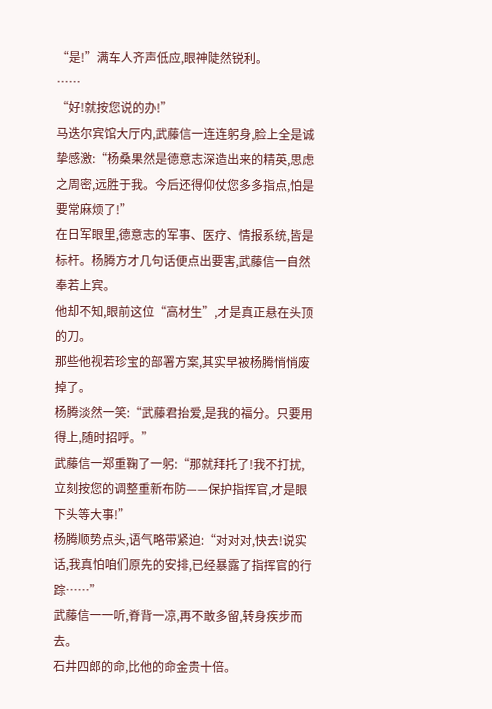“是!”满车人齐声低应,眼神陡然锐利。
……
“好!就按您说的办!”
马迭尔宾馆大厅内,武藤信一连连躬身,脸上全是诚挚感激:“杨桑果然是德意志深造出来的精英,思虑之周密,远胜于我。今后还得仰仗您多多指点,怕是要常麻烦了!”
在日军眼里,德意志的军事、医疗、情报系统,皆是标杆。杨腾方才几句话便点出要害,武藤信一自然奉若上宾。
他却不知,眼前这位“高材生”,才是真正悬在头顶的刀。
那些他视若珍宝的部署方案,其实早被杨腾悄悄废掉了。
杨腾淡然一笑:“武藤君抬爱,是我的福分。只要用得上,随时招呼。”
武藤信一郑重鞠了一躬:“那就拜托了!我不打扰,立刻按您的调整重新布防——保护指挥官,才是眼下头等大事!”
杨腾顺势点头,语气略带紧迫:“对对对,快去!说实话,我真怕咱们原先的安排,已经暴露了指挥官的行踪……”
武藤信一一听,脊背一凉,再不敢多留,转身疾步而去。
石井四郎的命,比他的命金贵十倍。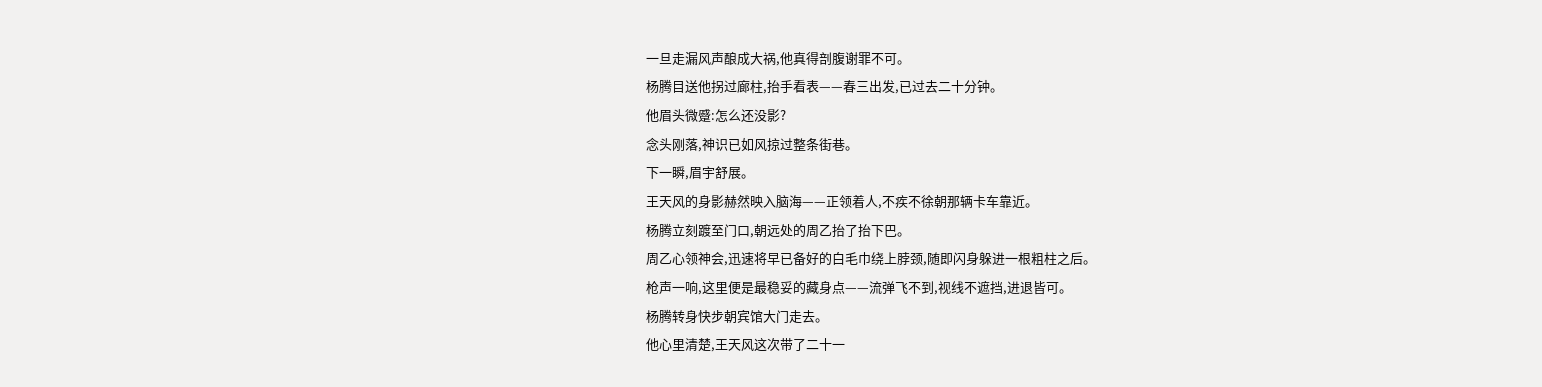一旦走漏风声酿成大祸,他真得剖腹谢罪不可。
杨腾目送他拐过廊柱,抬手看表——春三出发,已过去二十分钟。
他眉头微蹙:怎么还没影?
念头刚落,神识已如风掠过整条街巷。
下一瞬,眉宇舒展。
王天风的身影赫然映入脑海——正领着人,不疾不徐朝那辆卡车靠近。
杨腾立刻踱至门口,朝远处的周乙抬了抬下巴。
周乙心领神会,迅速将早已备好的白毛巾绕上脖颈,随即闪身躲进一根粗柱之后。
枪声一响,这里便是最稳妥的藏身点——流弹飞不到,视线不遮挡,进退皆可。
杨腾转身快步朝宾馆大门走去。
他心里清楚,王天风这次带了二十一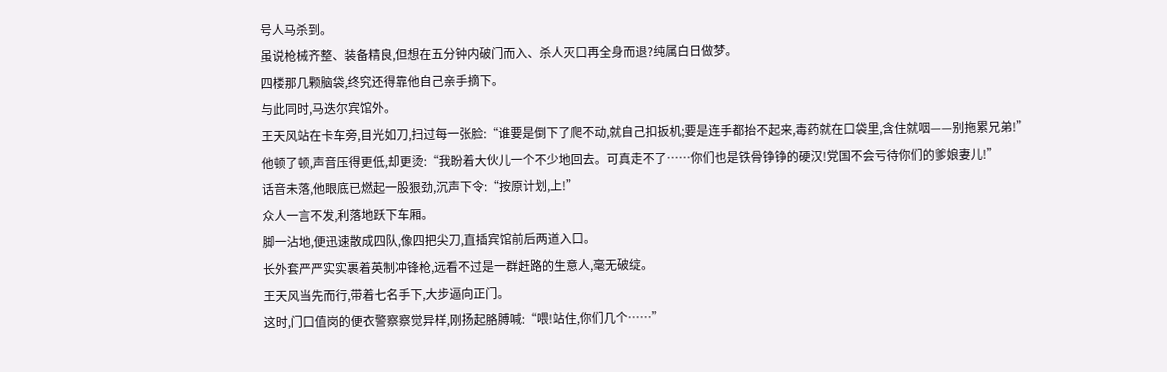号人马杀到。
虽说枪械齐整、装备精良,但想在五分钟内破门而入、杀人灭口再全身而退?纯属白日做梦。
四楼那几颗脑袋,终究还得靠他自己亲手摘下。
与此同时,马迭尔宾馆外。
王天风站在卡车旁,目光如刀,扫过每一张脸:“谁要是倒下了爬不动,就自己扣扳机;要是连手都抬不起来,毒药就在口袋里,含住就咽——别拖累兄弟!”
他顿了顿,声音压得更低,却更烫:“我盼着大伙儿一个不少地回去。可真走不了……你们也是铁骨铮铮的硬汉!党国不会亏待你们的爹娘妻儿!”
话音未落,他眼底已燃起一股狠劲,沉声下令:“按原计划,上!”
众人一言不发,利落地跃下车厢。
脚一沾地,便迅速散成四队,像四把尖刀,直插宾馆前后两道入口。
长外套严严实实裹着英制冲锋枪,远看不过是一群赶路的生意人,毫无破绽。
王天风当先而行,带着七名手下,大步逼向正门。
这时,门口值岗的便衣警察察觉异样,刚扬起胳膊喊:“喂!站住,你们几个……”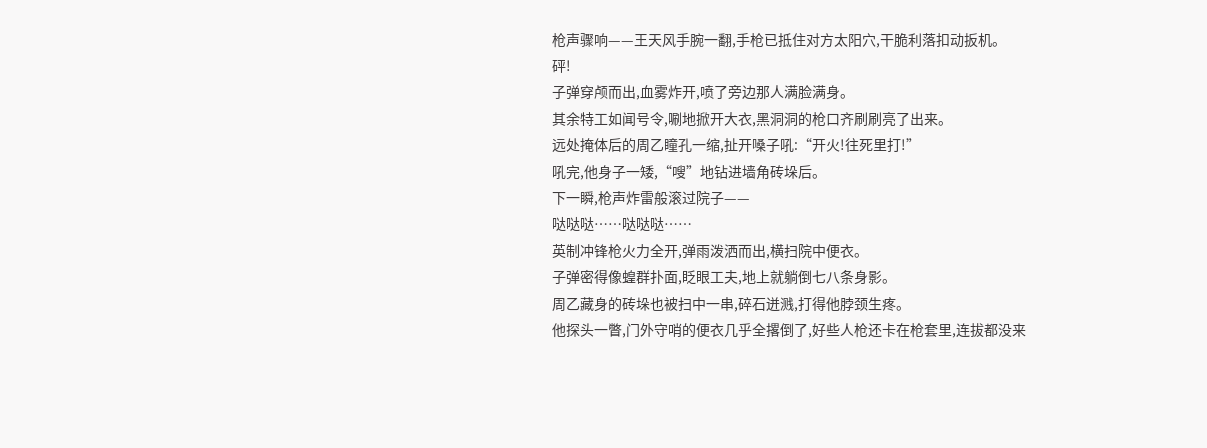枪声骤响——王天风手腕一翻,手枪已抵住对方太阳穴,干脆利落扣动扳机。
砰!
子弹穿颅而出,血雾炸开,喷了旁边那人满脸满身。
其余特工如闻号令,唰地掀开大衣,黑洞洞的枪口齐刷刷亮了出来。
远处掩体后的周乙瞳孔一缩,扯开嗓子吼:“开火!往死里打!”
吼完,他身子一矮,“嗖”地钻进墙角砖垛后。
下一瞬,枪声炸雷般滚过院子——
哒哒哒……哒哒哒……
英制冲锋枪火力全开,弹雨泼洒而出,横扫院中便衣。
子弹密得像蝗群扑面,眨眼工夫,地上就躺倒七八条身影。
周乙藏身的砖垛也被扫中一串,碎石迸溅,打得他脖颈生疼。
他探头一瞥,门外守哨的便衣几乎全撂倒了,好些人枪还卡在枪套里,连拔都没来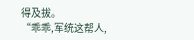得及拔。
“乖乖,军统这帮人,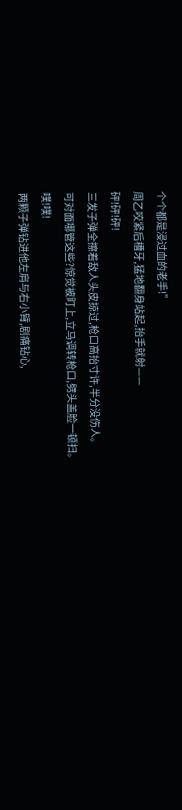个个都是浸过血的老手!”
周乙咬紧后槽牙,猛地翻身站起,抬手就射——
砰!砰!砰!
三发子弹全擦着敌人头皮掠过,枪口高抬寸许,半分没伤人。
可对面哪管这些?惊觉被盯上,立马调转枪口,劈头盖脸一顿扫。
噗!噗!
两颗子弹钻进他左肩与右小臂,剧痛钻心,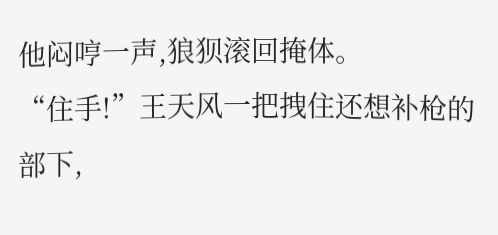他闷哼一声,狼狈滚回掩体。
“住手!”王天风一把拽住还想补枪的部下,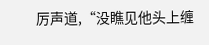厉声道,“没瞧见他头上缠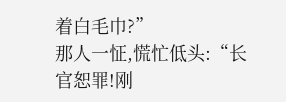着白毛巾?”
那人一怔,慌忙低头:“长官恕罪!刚